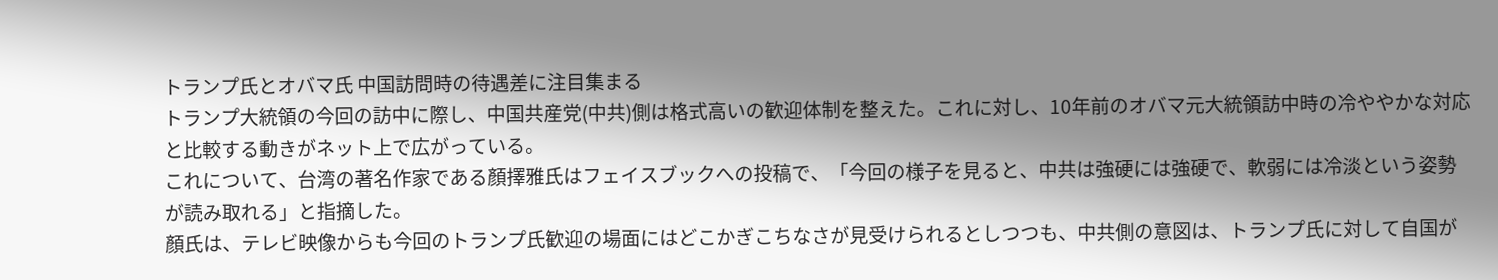トランプ氏とオバマ氏 中国訪問時の待遇差に注目集まる
トランプ大統領の今回の訪中に際し、中国共産党(中共)側は格式高いの歓迎体制を整えた。これに対し、10年前のオバマ元大統領訪中時の冷ややかな対応と比較する動きがネット上で広がっている。
これについて、台湾の著名作家である顏擇雅氏はフェイスブックへの投稿で、「今回の様子を見ると、中共は強硬には強硬で、軟弱には冷淡という姿勢が読み取れる」と指摘した。
顏氏は、テレビ映像からも今回のトランプ氏歓迎の場面にはどこかぎこちなさが見受けられるとしつつも、中共側の意図は、トランプ氏に対して自国が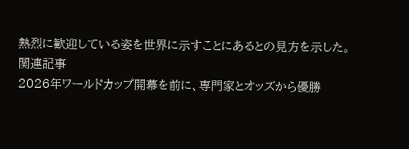熱烈に歓迎している姿を世界に示すことにあるとの見方を示した。
関連記事
2026年ワールドカップ開幕を前に、専門家とオッズから優勝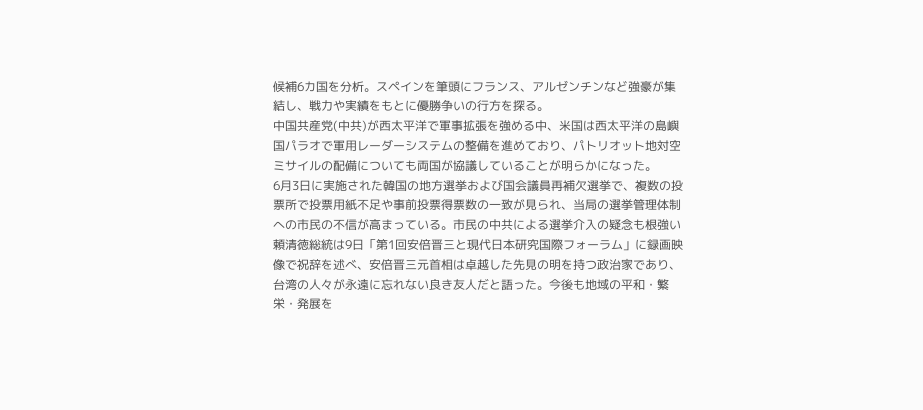候補6カ国を分析。スペインを筆頭にフランス、アルゼンチンなど強豪が集結し、戦力や実績をもとに優勝争いの行方を探る。
中国共産党(中共)が西太平洋で軍事拡張を強める中、米国は西太平洋の島嶼国パラオで軍用レーダーシステムの整備を進めており、パトリオット地対空ミサイルの配備についても両国が協議していることが明らかになった。
6月3日に実施された韓国の地方選挙および国会議員再補欠選挙で、複数の投票所で投票用紙不足や事前投票得票数の一致が見られ、当局の選挙管理体制への市民の不信が高まっている。市民の中共による選挙介入の疑念も根強い
頼清徳総統は9日「第1回安倍晋三と現代日本研究国際フォーラム」に録画映像で祝辞を述べ、安倍晋三元首相は卓越した先見の明を持つ政治家であり、台湾の人々が永遠に忘れない良き友人だと語った。今後も地域の平和・繁栄・発展を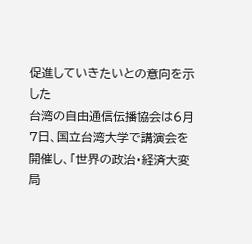促進していきたいとの意向を示した
台湾の自由通信伝播協会は6月7日、国立台湾大学で講演会を開催し、「世界の政治・経済大変局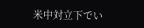米中対立下でい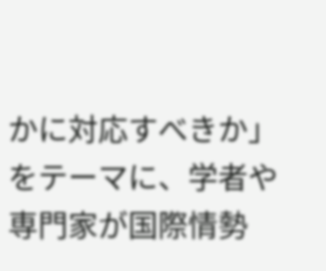かに対応すべきか」をテーマに、学者や専門家が国際情勢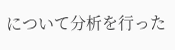について分析を行った